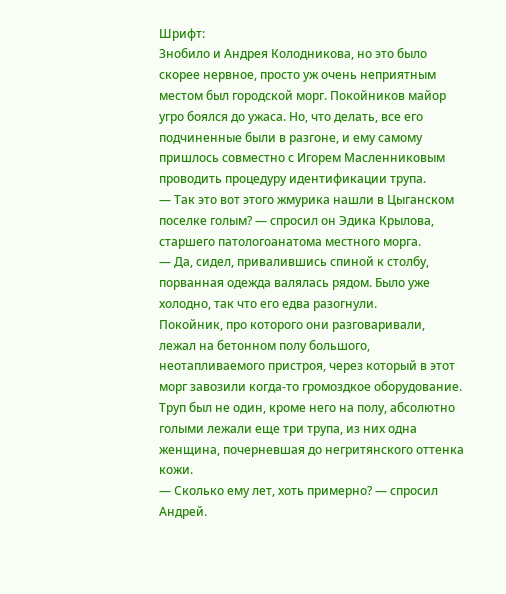Шрифт:
Знобило и Андрея Колодникова, но это было скорее нервное, просто уж очень неприятным местом был городской морг. Покойников майор угро боялся до ужаса. Но, что делать, все его подчиненные были в разгоне, и ему самому пришлось совместно с Игорем Масленниковым проводить процедуру идентификации трупа.
— Так это вот этого жмурика нашли в Цыганском поселке голым? — спросил он Эдика Крылова, старшего патологоанатома местного морга.
— Да, сидел, привалившись спиной к столбу, порванная одежда валялась рядом. Было уже холодно, так что его едва разогнули.
Покойник, про которого они разговаривали, лежал на бетонном полу большого, неотапливаемого пристроя, через который в этот морг завозили когда-то громоздкое оборудование. Труп был не один, кроме него на полу, абсолютно голыми лежали еще три трупа, из них одна женщина, почерневшая до негритянского оттенка кожи.
— Сколько ему лет, хоть примерно? — спросил Андрей.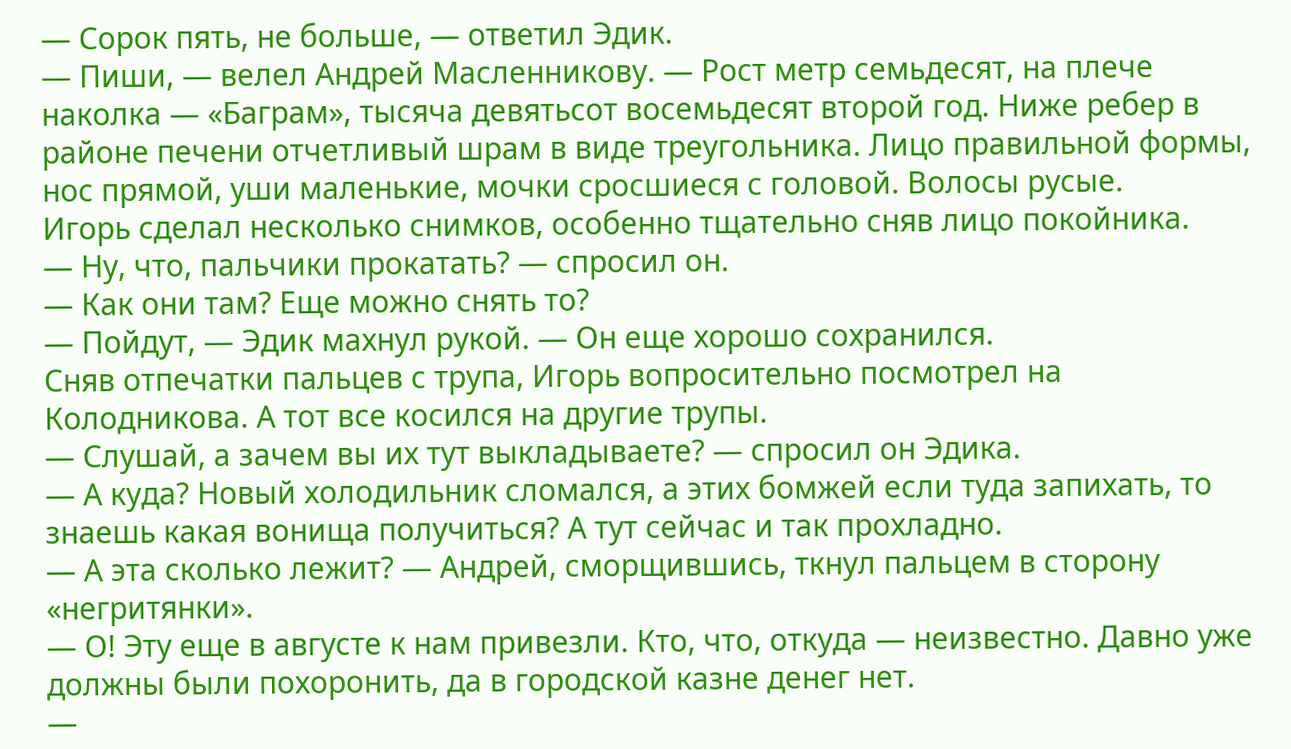— Сорок пять, не больше, — ответил Эдик.
— Пиши, — велел Андрей Масленникову. — Рост метр семьдесят, на плече наколка — «Баграм», тысяча девятьсот восемьдесят второй год. Ниже ребер в районе печени отчетливый шрам в виде треугольника. Лицо правильной формы, нос прямой, уши маленькие, мочки сросшиеся с головой. Волосы русые.
Игорь сделал несколько снимков, особенно тщательно сняв лицо покойника.
— Ну, что, пальчики прокатать? — спросил он.
— Как они там? Еще можно снять то?
— Пойдут, — Эдик махнул рукой. — Он еще хорошо сохранился.
Сняв отпечатки пальцев с трупа, Игорь вопросительно посмотрел на Колодникова. А тот все косился на другие трупы.
— Слушай, а зачем вы их тут выкладываете? — спросил он Эдика.
— А куда? Новый холодильник сломался, а этих бомжей если туда запихать, то знаешь какая вонища получиться? А тут сейчас и так прохладно.
— А эта сколько лежит? — Андрей, сморщившись, ткнул пальцем в сторону «негритянки».
— О! Эту еще в августе к нам привезли. Кто, что, откуда — неизвестно. Давно уже должны были похоронить, да в городской казне денег нет.
—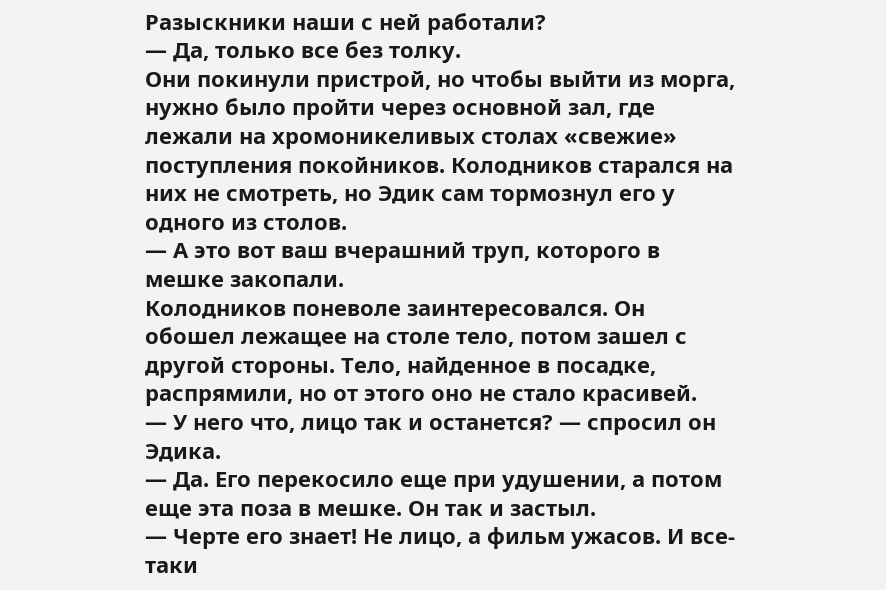Разыскники наши с ней работали?
— Да, только все без толку.
Они покинули пристрой, но чтобы выйти из морга, нужно было пройти через основной зал, где лежали на хромоникеливых столах «свежие» поступления покойников. Колодников старался на них не смотреть, но Эдик сам тормознул его у одного из столов.
— А это вот ваш вчерашний труп, которого в мешке закопали.
Колодников поневоле заинтересовался. Он обошел лежащее на столе тело, потом зашел с другой стороны. Тело, найденное в посадке, распрямили, но от этого оно не стало красивей.
— У него что, лицо так и останется? — спросил он Эдика.
— Да. Его перекосило еще при удушении, а потом еще эта поза в мешке. Он так и застыл.
— Черте его знает! Не лицо, а фильм ужасов. И все-таки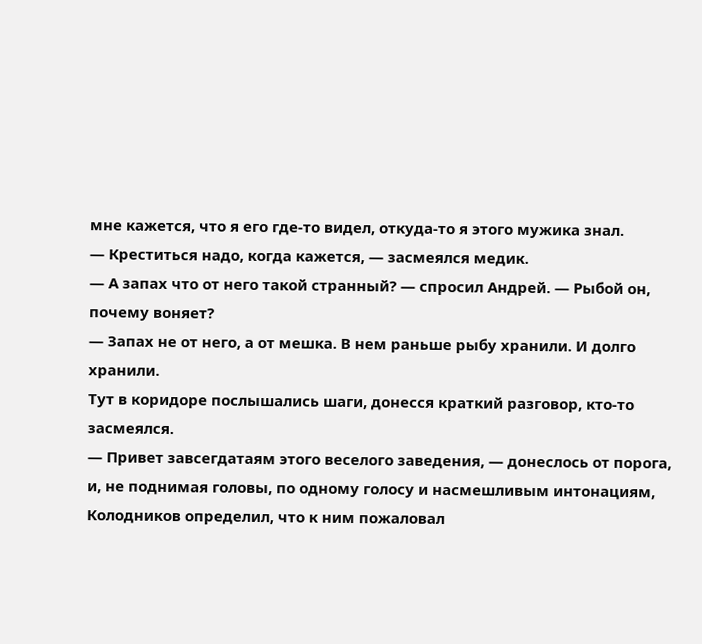мне кажется, что я его где-то видел, откуда-то я этого мужика знал.
— Креститься надо, когда кажется, — засмеялся медик.
— А запах что от него такой странный? — спросил Андрей. — Рыбой он, почему воняет?
— Запах не от него, а от мешка. В нем раньше рыбу хранили. И долго хранили.
Тут в коридоре послышались шаги, донесся краткий разговор, кто-то засмеялся.
— Привет завсегдатаям этого веселого заведения, — донеслось от порога, и, не поднимая головы, по одному голосу и насмешливым интонациям, Колодников определил, что к ним пожаловал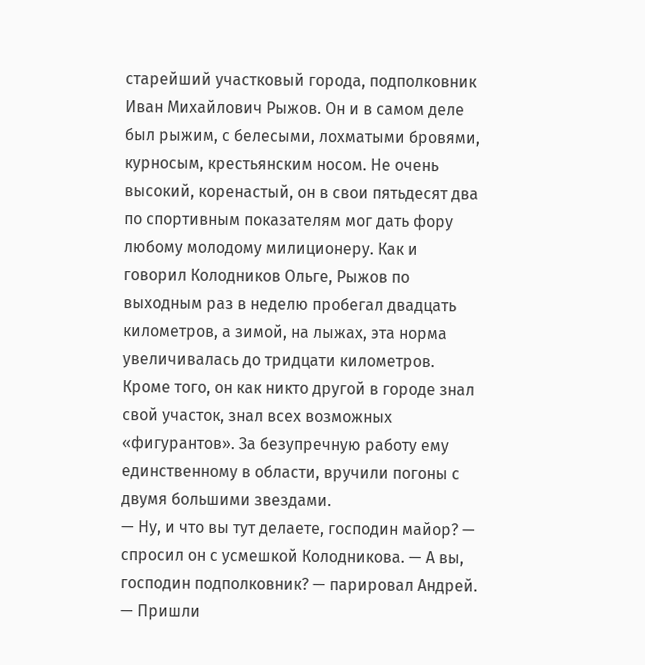старейший участковый города, подполковник Иван Михайлович Рыжов. Он и в самом деле был рыжим, с белесыми, лохматыми бровями, курносым, крестьянским носом. Не очень высокий, коренастый, он в свои пятьдесят два по спортивным показателям мог дать фору любому молодому милиционеру. Как и говорил Колодников Ольге, Рыжов по выходным раз в неделю пробегал двадцать километров, а зимой, на лыжах, эта норма увеличивалась до тридцати километров. Кроме того, он как никто другой в городе знал свой участок, знал всех возможных «фигурантов». За безупречную работу ему единственному в области, вручили погоны с двумя большими звездами.
— Ну, и что вы тут делаете, господин майор? — спросил он с усмешкой Колодникова. — А вы, господин подполковник? — парировал Андрей. — Пришли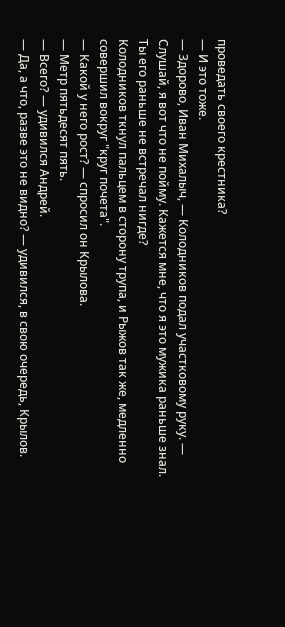проведать своего крестника?
— И это тоже.
— Здорово, Иван Михалыч, — Колодников подал участковому руку. — Слушай, я вот что не пойму. Кажется мне, что я это мужика раньше знал. Ты его раньше не встречал нигде?
Колодников ткнул пальцем в сторону трупа, и Рыжов так же, медленно совершил вокруг "круг почета".
— Какой у него рост? — спросил он Крылова.
— Метр пятьдесят пять.
— Всего? — удивился Андрей.
— Да, а что, разве это не видно? — удивился, в свою очередь, Крылов.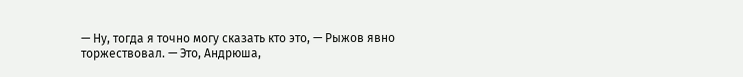— Ну, тогда я точно могу сказать кто это, — Рыжов явно торжествовал. — Это, Андрюша,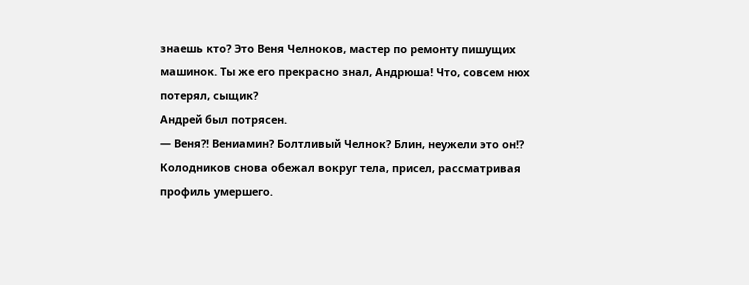знаешь кто? Это Веня Челноков, мастер по ремонту пишущих машинок. Ты же его прекрасно знал, Андрюша! Что, совсем нюх потерял, сыщик?
Андрей был потрясен.
— Веня?! Вениамин? Болтливый Челнок? Блин, неужели это он!?
Колодников снова обежал вокруг тела, присел, рассматривая профиль умершего.